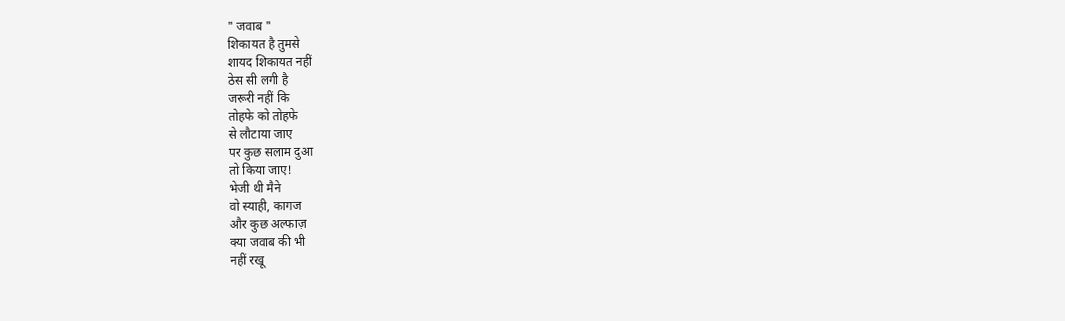" जवाब "
शिकायत है तुमसे
शायद शिकायत नहीं
ठेस सी लगी है
जरूरी नहीं कि
तोहफे को तोहफे
से लौटाया जाए
पर कुछ सलाम दुआ
तो किया जाए!
भेजी थी मैने
वो स्याही, कागज
और कुछ अल्फाज़
क्या जवाब की भी
नहीं रखू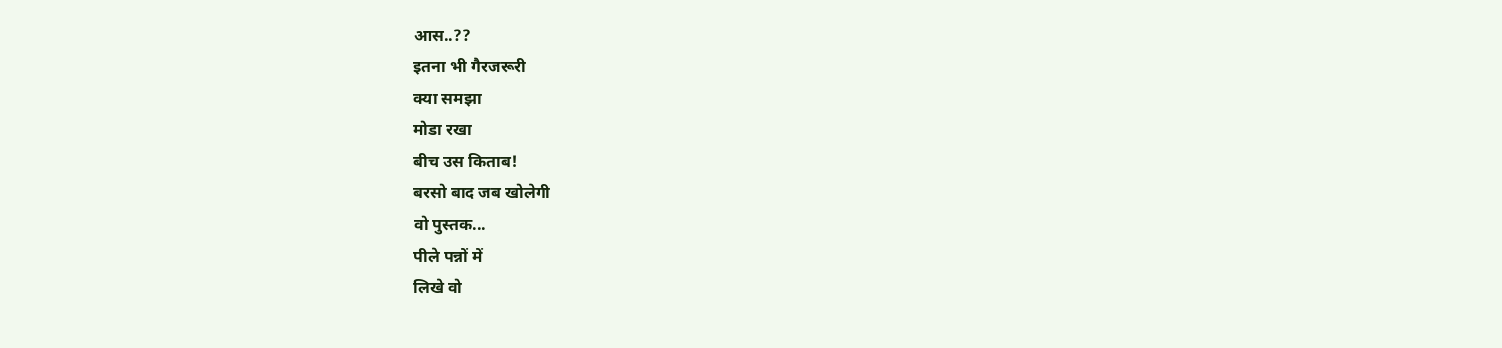आस..??
इतना भी गैरजरूरी
क्या समझा
मोडा रखा
बीच उस किताब!
बरसो बाद जब खोलेगी
वो पुस्तक...
पीले पन्नों में
लिखे वो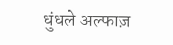धुंधले अल्फाज़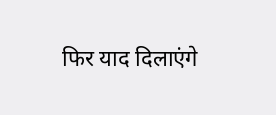फिर याद दिलाएंगे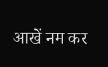आखें नम कर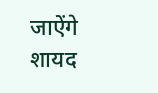जाऐंगे
शायद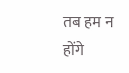तब हम न होंगे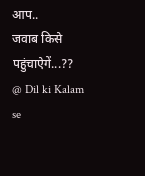आप..
जवाब किसे
पहुंचाऐगें...??
@ Dil ki Kalam se